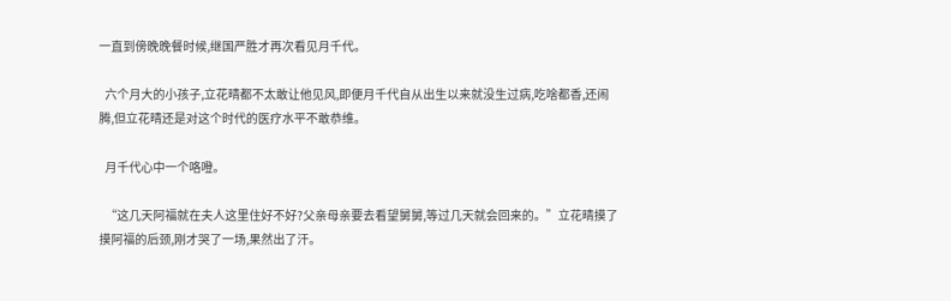一直到傍晚晚餐时候,继国严胜才再次看见月千代。

  六个月大的小孩子,立花晴都不太敢让他见风,即便月千代自从出生以来就没生过病,吃啥都香,还闹腾,但立花晴还是对这个时代的医疗水平不敢恭维。

  月千代心中一个咯噔。

  “这几天阿福就在夫人这里住好不好?父亲母亲要去看望舅舅,等过几天就会回来的。”立花晴摸了摸阿福的后颈,刚才哭了一场,果然出了汗。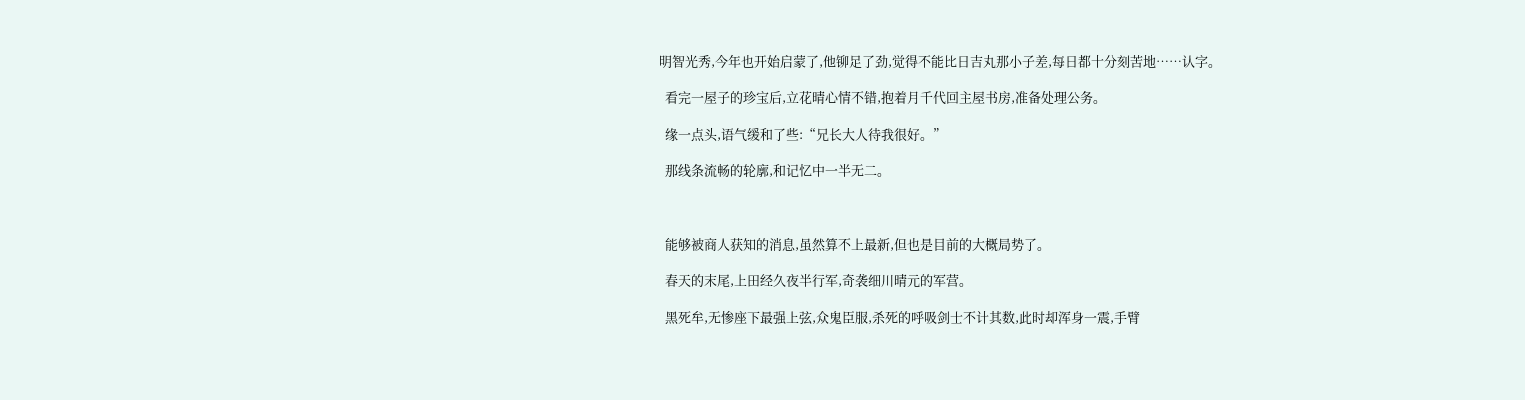明智光秀,今年也开始启蒙了,他铆足了劲,觉得不能比日吉丸那小子差,每日都十分刻苦地……认字。

  看完一屋子的珍宝后,立花晴心情不错,抱着月千代回主屋书房,准备处理公务。

  缘一点头,语气缓和了些:“兄长大人待我很好。”

  那线条流畅的轮廓,和记忆中一半无二。



  能够被商人获知的消息,虽然算不上最新,但也是目前的大概局势了。

  春天的末尾,上田经久夜半行军,奇袭细川晴元的军营。

  黑死牟,无惨座下最强上弦,众鬼臣服,杀死的呼吸剑士不计其数,此时却浑身一震,手臂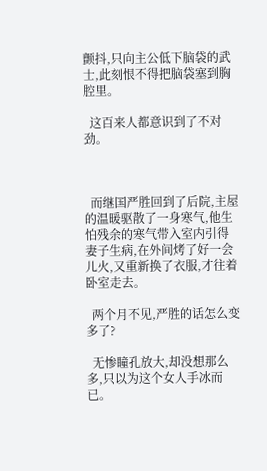颤抖,只向主公低下脑袋的武士,此刻恨不得把脑袋塞到胸腔里。

  这百来人都意识到了不对劲。



  而继国严胜回到了后院,主屋的温暖驱散了一身寒气,他生怕残余的寒气带入室内引得妻子生病,在外间烤了好一会儿火,又重新换了衣服,才往着卧室走去。

  两个月不见,严胜的话怎么变多了?

  无惨瞳孔放大,却没想那么多,只以为这个女人手冰而已。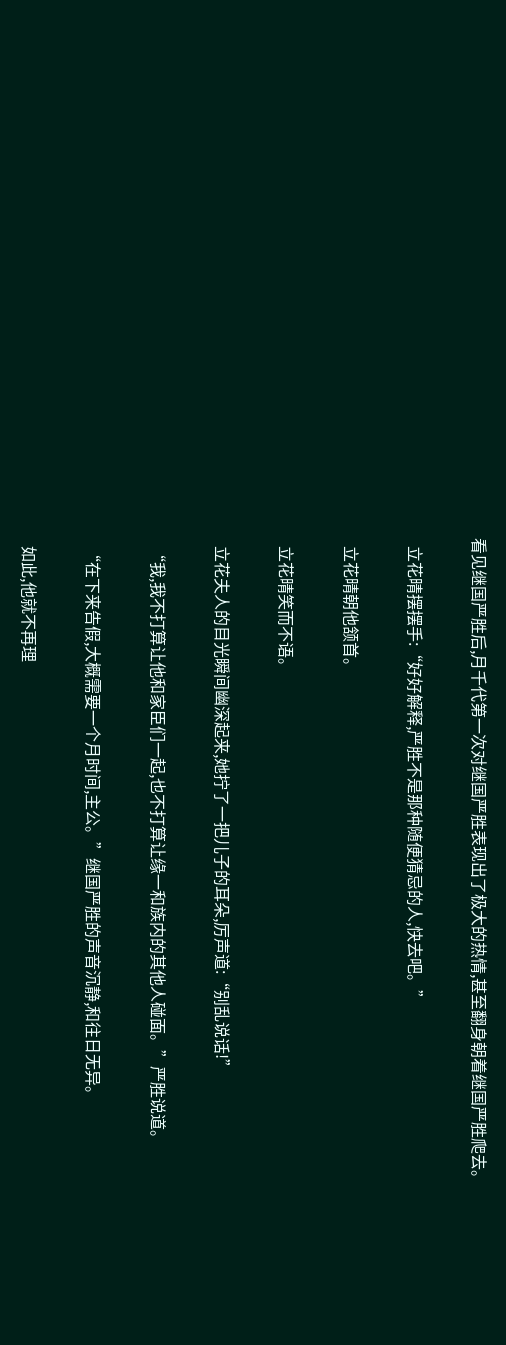看见继国严胜后,月千代第一次对继国严胜表现出了极大的热情,甚至翻身朝着继国严胜爬去。

  立花晴摆摆手:“好好解释,严胜不是那种随便猜忌的人,快去吧。”

  立花晴朝他颔首。

  立花晴笑而不语。

  立花夫人的目光瞬间幽深起来,她拧了一把儿子的耳朵,厉声道:“别乱说话!”

  “我,我不打算让他和家臣们一起,也不打算让缘一和族内的其他人碰面。”严胜说道。

  “在下来告假,大概需要一个月时间,主公。”继国严胜的声音沉静,和往日无异。

  如此,他就不再理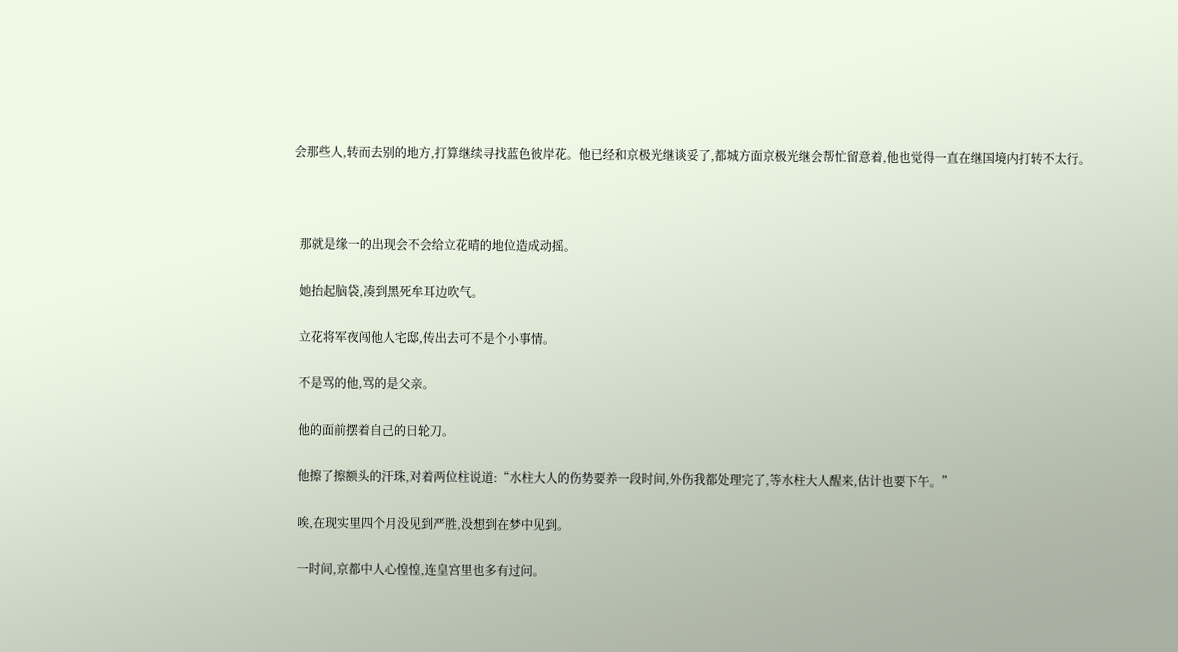会那些人,转而去别的地方,打算继续寻找蓝色彼岸花。他已经和京极光继谈妥了,都城方面京极光继会帮忙留意着,他也觉得一直在继国境内打转不太行。



  那就是缘一的出现会不会给立花晴的地位造成动摇。

  她抬起脑袋,凑到黑死牟耳边吹气。

  立花将军夜闯他人宅邸,传出去可不是个小事情。

  不是骂的他,骂的是父亲。

  他的面前摆着自己的日轮刀。

  他擦了擦额头的汗珠,对着两位柱说道:“水柱大人的伤势要养一段时间,外伤我都处理完了,等水柱大人醒来,估计也要下午。”

  唉,在现实里四个月没见到严胜,没想到在梦中见到。

  一时间,京都中人心惶惶,连皇宫里也多有过问。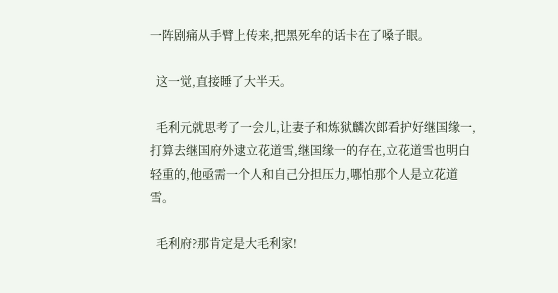一阵剧痛从手臂上传来,把黑死牟的话卡在了嗓子眼。

  这一觉,直接睡了大半天。

  毛利元就思考了一会儿,让妻子和炼狱麟次郎看护好继国缘一,打算去继国府外逮立花道雪,继国缘一的存在,立花道雪也明白轻重的,他亟需一个人和自己分担压力,哪怕那个人是立花道雪。

  毛利府?那肯定是大毛利家!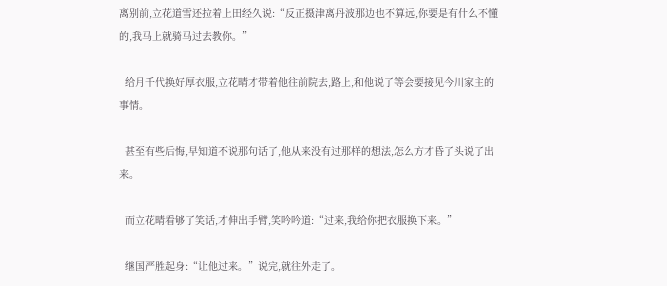离别前,立花道雪还拉着上田经久说:“反正摄津离丹波那边也不算远,你要是有什么不懂的,我马上就骑马过去教你。”

  给月千代换好厚衣服,立花晴才带着他往前院去,路上,和他说了等会要接见今川家主的事情。

  甚至有些后悔,早知道不说那句话了,他从来没有过那样的想法,怎么方才昏了头说了出来。

  而立花晴看够了笑话,才伸出手臂,笑吟吟道:“过来,我给你把衣服换下来。”

  继国严胜起身:“让他过来。”说完,就往外走了。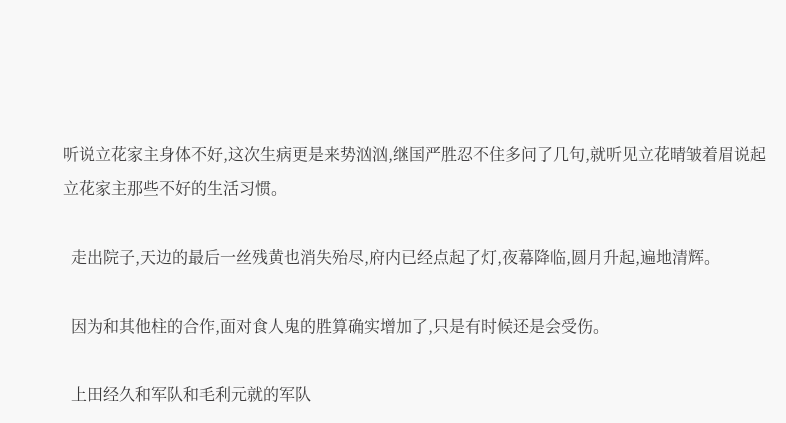听说立花家主身体不好,这次生病更是来势汹汹,继国严胜忍不住多问了几句,就听见立花晴皱着眉说起立花家主那些不好的生活习惯。

  走出院子,天边的最后一丝残黄也消失殆尽,府内已经点起了灯,夜幕降临,圆月升起,遍地清辉。

  因为和其他柱的合作,面对食人鬼的胜算确实增加了,只是有时候还是会受伤。

  上田经久和军队和毛利元就的军队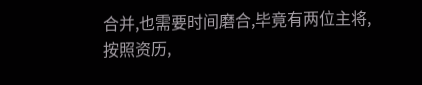合并,也需要时间磨合,毕竟有两位主将,按照资历,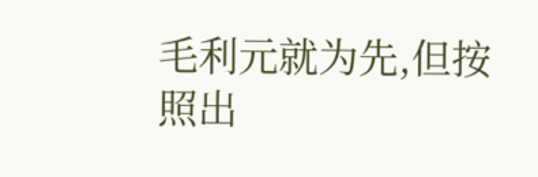毛利元就为先,但按照出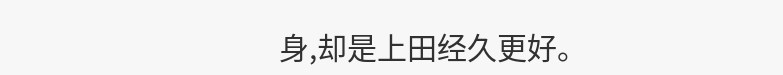身,却是上田经久更好。